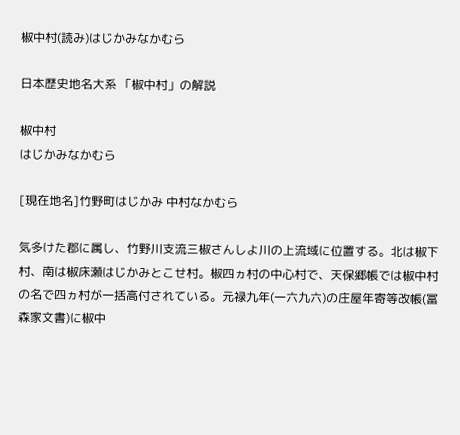椒中村(読み)はじかみなかむら

日本歴史地名大系 「椒中村」の解説

椒中村
はじかみなかむら

[現在地名]竹野町はじかみ 中村なかむら

気多けた郡に属し、竹野川支流三椒さんしよ川の上流域に位置する。北は椒下村、南は椒床瀬はじかみとこせ村。椒四ヵ村の中心村で、天保郷帳では椒中村の名で四ヵ村が一括高付されている。元禄九年(一六九六)の庄屋年寄等改帳(冨森家文書)に椒中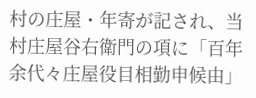村の庄屋・年寄が記され、当村庄屋谷右衛門の項に「百年余代々庄屋役目相勤申候由」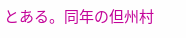とある。同年の但州村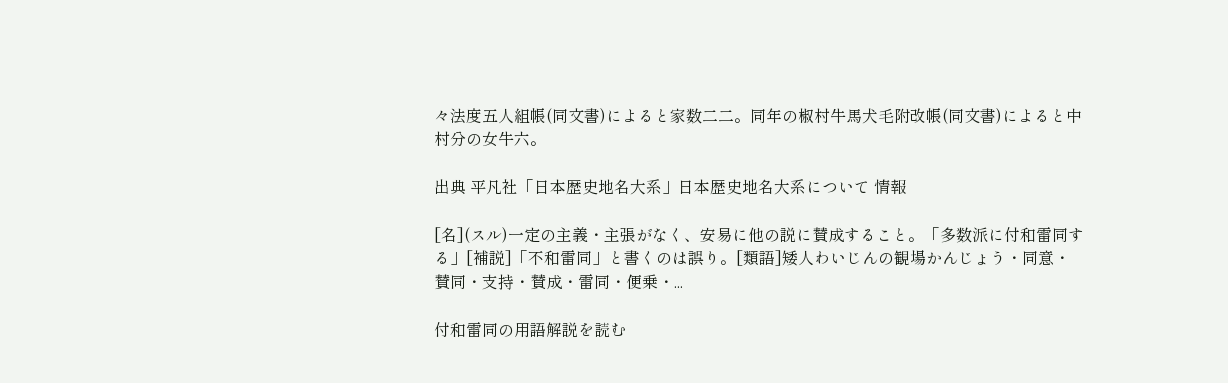々法度五人組帳(同文書)によると家数二二。同年の椒村牛馬犬毛附改帳(同文書)によると中村分の女牛六。

出典 平凡社「日本歴史地名大系」日本歴史地名大系について 情報

[名](スル)一定の主義・主張がなく、安易に他の説に賛成すること。「多数派に付和雷同する」[補説]「不和雷同」と書くのは誤り。[類語]矮人わいじんの観場かんじょう・同意・賛同・支持・賛成・雷同・便乗・...

付和雷同の用語解説を読む